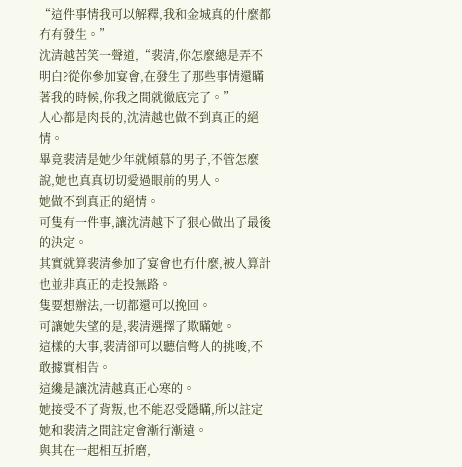“這件事情我可以解釋,我和金城真的什麼都冇有發生。”
沈清越苦笑一聲道,“裴清,你怎麼總是弄不明白?從你參加宴會,在發生了那些事情還瞞著我的時候,你我之間就徹底完了。”
人心都是肉長的,沈清越也做不到真正的絕情。
畢竟裴清是她少年就傾慕的男子,不管怎麼說,她也真真切切愛過眼前的男人。
她做不到真正的絕情。
可隻有一件事,讓沈清越下了狠心做出了最後的決定。
其實就算裴清參加了宴會也冇什麼,被人算計也並非真正的走投無路。
隻要想辦法,一切都還可以挽回。
可讓她失望的是,裴清選擇了欺瞞她。
這樣的大事,裴清卻可以聽信彆人的挑唆,不敢據實相告。
這纔是讓沈清越真正心寒的。
她接受不了背叛,也不能忍受隱瞞,所以註定她和裴清之間註定會漸行漸遠。
與其在一起相互折磨,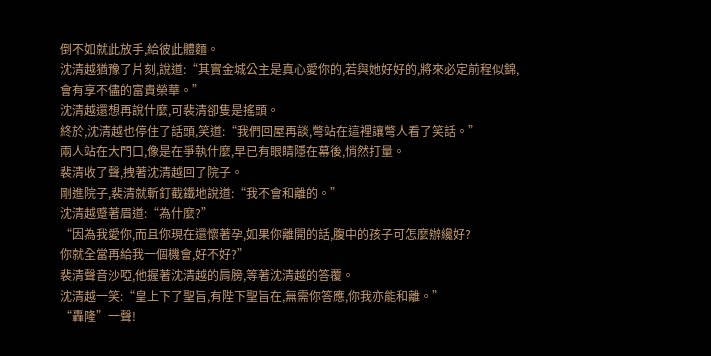倒不如就此放手,給彼此體麵。
沈清越猶豫了片刻,說道:“其實金城公主是真心愛你的,若與她好好的,將來必定前程似錦,會有享不儘的富貴榮華。”
沈清越還想再說什麼,可裴清卻隻是搖頭。
終於,沈清越也停住了話頭,笑道:“我們回屋再談,彆站在這裡讓彆人看了笑話。”
兩人站在大門口,像是在爭執什麼,早已有眼睛隱在幕後,悄然打量。
裴清收了聲,拽著沈清越回了院子。
剛進院子,裴清就斬釘截鐵地說道:“我不會和離的。”
沈清越蹙著眉道:“為什麼?”
“因為我愛你,而且你現在還懷著孕,如果你離開的話,腹中的孩子可怎麼辦纔好?
你就全當再給我一個機會,好不好?”
裴清聲音沙啞,他握著沈清越的肩膀,等著沈清越的答覆。
沈清越一笑:“皇上下了聖旨,有陛下聖旨在,無需你答應,你我亦能和離。”
“轟隆”一聲!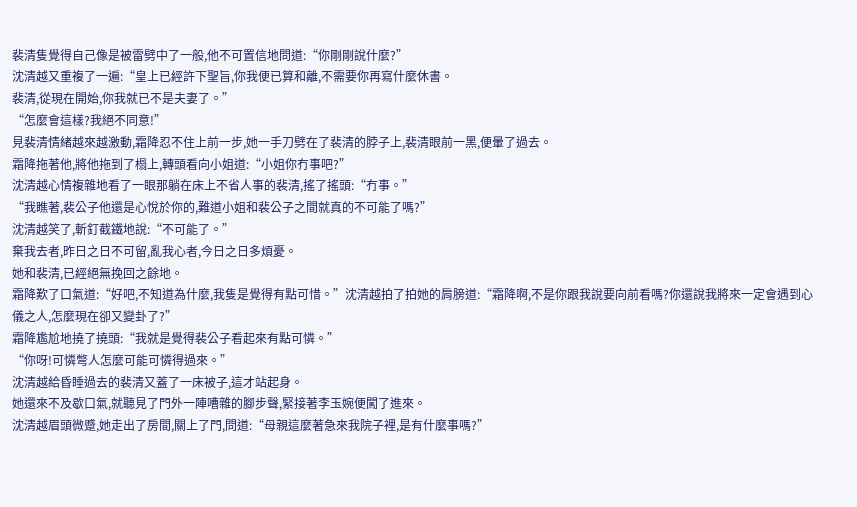裴清隻覺得自己像是被雷劈中了一般,他不可置信地問道:“你剛剛說什麼?”
沈清越又重複了一遍:“皇上已經許下聖旨,你我便已算和離,不需要你再寫什麼休書。
裴清,從現在開始,你我就已不是夫妻了。”
“怎麼會這樣?我絕不同意!”
見裴清情緒越來越激動,霜降忍不住上前一步,她一手刀劈在了裴清的脖子上,裴清眼前一黑,便暈了過去。
霜降拖著他,將他拖到了榻上,轉頭看向小姐道:“小姐你冇事吧?”
沈清越心情複雜地看了一眼那躺在床上不省人事的裴清,搖了搖頭:“冇事。”
“我瞧著,裴公子他還是心悅於你的,難道小姐和裴公子之間就真的不可能了嗎?”
沈清越笑了,斬釘截鐵地說:“不可能了。”
棄我去者,昨日之日不可留,亂我心者,今日之日多煩憂。
她和裴清,已經絕無挽回之餘地。
霜降歎了口氣道:“好吧,不知道為什麼,我隻是覺得有點可惜。”沈清越拍了拍她的肩膀道:“霜降啊,不是你跟我說要向前看嗎?你還說我將來一定會遇到心儀之人,怎麼現在卻又變卦了?”
霜降尷尬地撓了撓頭:“我就是覺得裴公子看起來有點可憐。”
“你呀!可憐彆人怎麼可能可憐得過來。”
沈清越給昏睡過去的裴清又蓋了一床被子,這才站起身。
她還來不及歇口氣,就聽見了門外一陣嘈雜的腳步聲,緊接著李玉婉便闖了進來。
沈清越眉頭微蹙,她走出了房間,關上了門,問道:“母親這麼著急來我院子裡,是有什麼事嗎?”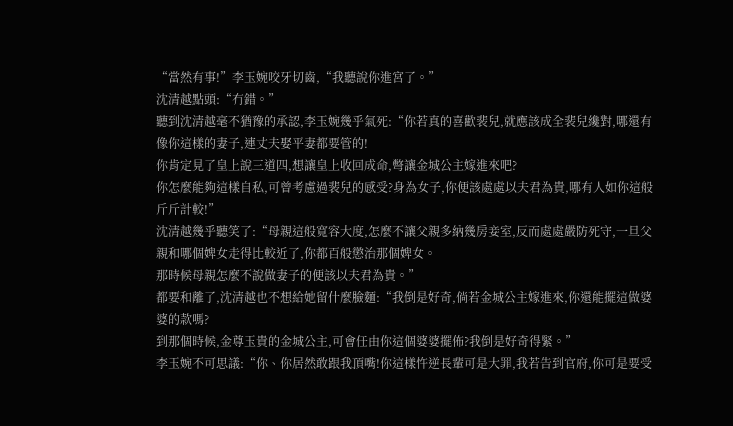“當然有事!”李玉婉咬牙切齒,“我聽說你進宮了。”
沈清越點頭:“冇錯。”
聽到沈清越毫不猶豫的承認,李玉婉幾乎氣死:“你若真的喜歡裴兒,就應該成全裴兒纔對,哪還有像你這樣的妻子,連丈夫娶平妻都要管的!
你肯定見了皇上說三道四,想讓皇上收回成命,彆讓金城公主嫁進來吧?
你怎麼能夠這樣自私,可曾考慮過裴兒的感受?身為女子,你便該處處以夫君為貴,哪有人如你這般斤斤計較!”
沈清越幾乎聽笑了:“母親這般寬容大度,怎麼不讓父親多納幾房妾室,反而處處嚴防死守,一旦父親和哪個婢女走得比較近了,你都百般懲治那個婢女。
那時候母親怎麼不說做妻子的便該以夫君為貴。”
都要和離了,沈清越也不想給她留什麼臉麵:“我倒是好奇,倘若金城公主嫁進來,你還能擺這做婆婆的款嗎?
到那個時候,金尊玉貴的金城公主,可會任由你這個婆婆擺佈?我倒是好奇得緊。”
李玉婉不可思議:“你、你居然敢跟我頂嘴!你這樣忤逆長輩可是大罪,我若告到官府,你可是要受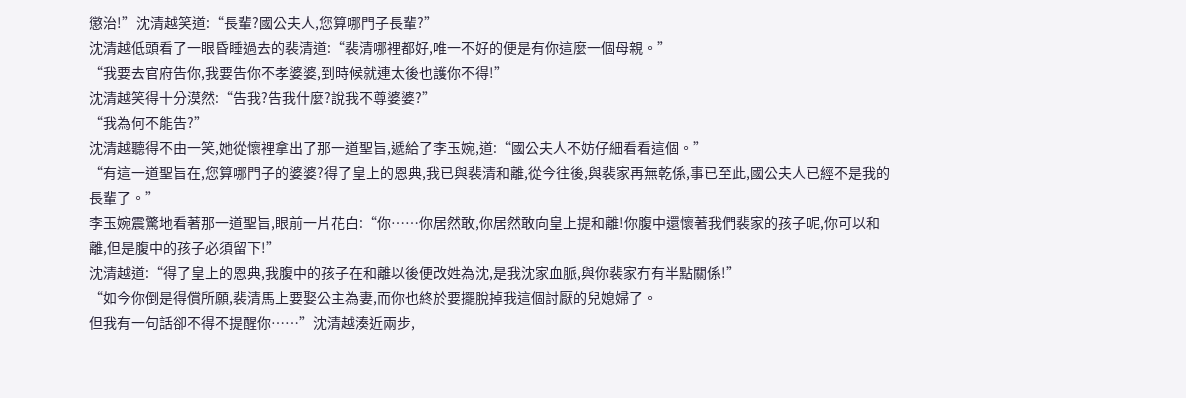懲治!”沈清越笑道:“長輩?國公夫人,您算哪門子長輩?”
沈清越低頭看了一眼昏睡過去的裴清道:“裴清哪裡都好,唯一不好的便是有你這麼一個母親。”
“我要去官府告你,我要告你不孝婆婆,到時候就連太後也護你不得!”
沈清越笑得十分漠然:“告我?告我什麼?說我不尊婆婆?”
“我為何不能告?”
沈清越聽得不由一笑,她從懷裡拿出了那一道聖旨,遞給了李玉婉,道:“國公夫人不妨仔細看看這個。”
“有這一道聖旨在,您算哪門子的婆婆?得了皇上的恩典,我已與裴清和離,從今往後,與裴家再無乾係,事已至此,國公夫人已經不是我的長輩了。”
李玉婉震驚地看著那一道聖旨,眼前一片花白:“你……你居然敢,你居然敢向皇上提和離!你腹中還懷著我們裴家的孩子呢,你可以和離,但是腹中的孩子必須留下!”
沈清越道:“得了皇上的恩典,我腹中的孩子在和離以後便改姓為沈,是我沈家血脈,與你裴家冇有半點關係!”
“如今你倒是得償所願,裴清馬上要娶公主為妻,而你也終於要擺脫掉我這個討厭的兒媳婦了。
但我有一句話卻不得不提醒你……”沈清越湊近兩步,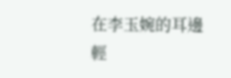在李玉婉的耳邊輕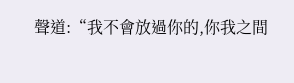聲道:“我不會放過你的,你我之間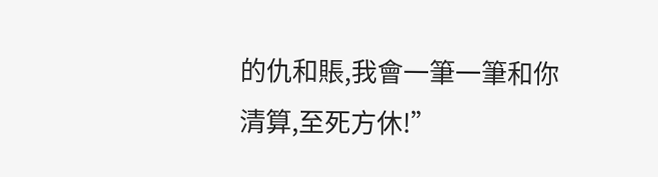的仇和賬,我會一筆一筆和你清算,至死方休!”